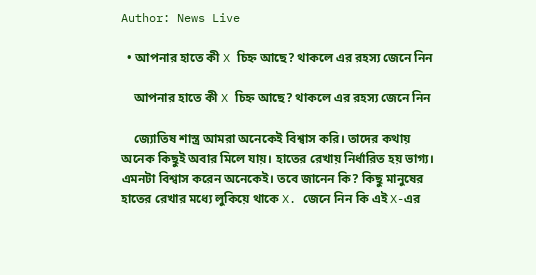Author: News Live

  • আপনার হাতে কী X চিহ্ন আছে? থাকলে এর রহস্য জেনে নিন

    আপনার হাতে কী X চিহ্ন আছে? থাকলে এর রহস্য জেনে নিন

    জ্যোতিষ শাস্ত্র আমরা অনেকেই বিশ্বাস করি। তাদের কথায় অনেক কিছুই অবার মিলে যায়। হাতের রেখায় নির্ধারিত হয় ভাগ্য। এমনটা বিশ্বাস করেন অনেকেই। তবে জানেন কি? কিছু মানুষের হাতের রেখার মধ্যে লুকিয়ে থাকে X. জেনে নিন কি এই X-এর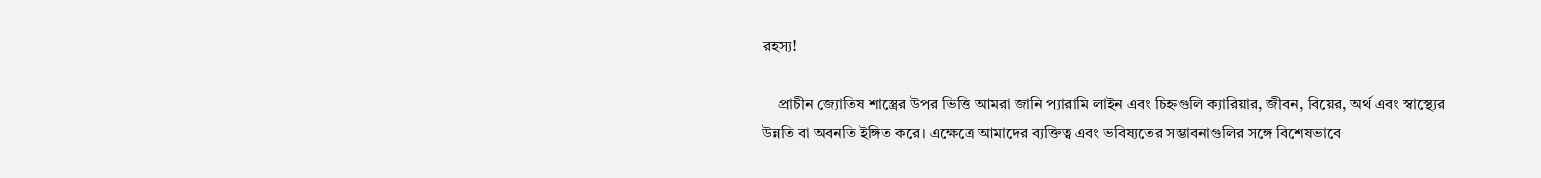রহস্য!

    প্রাচীন জ্যোতিষ শাস্ত্রের উপর ভিত্তি আমরা জানি প্যারামি লাইন এবং চিহ্নগুলি ক্যারিয়ার, জীবন, বিয়ের, অর্থ এবং স্বাস্থ্যের উন্নতি বা অবনতি ইঙ্গিত করে। এক্ষেত্রে আমাদের ব্যক্তিত্ব এবং ভবিষ্যতের সম্ভাবনাগুলির সঙ্গে বিশেষভাবে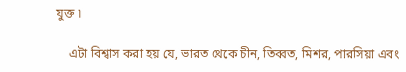যুক্ত ৷

    এটা বিশ্বাস করা হয় যে, ভারত থেকে চীন, তিব্বত, মিশর, পারসিয়া এবং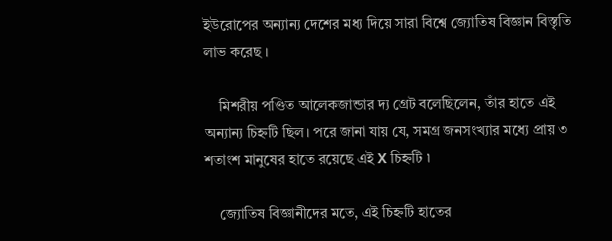ইউরোপের অন্যান্য দেশের মধ্য দিয়ে সারা বিশ্বে জ্যোতিষ বিজ্ঞান বিস্তৃতি লাভ করেছ ।

    মিশরীয় পণ্ডিত আলেকজান্ডার দ্য গ্রেট বলেছিলেন, তাঁর হাতে এই অন্যান্য চিহ্নটি ছিল। পরে জানা যায় যে, সমগ্র জনসংখ্যার মধ্যে প্রায় ৩ শতাংশ মানুষের হাতে রয়েছে এই X চিহ্নটি ৷

    জ্যোতিষ বিজ্ঞানীদের মতে, এই চিহ্নটি হাতের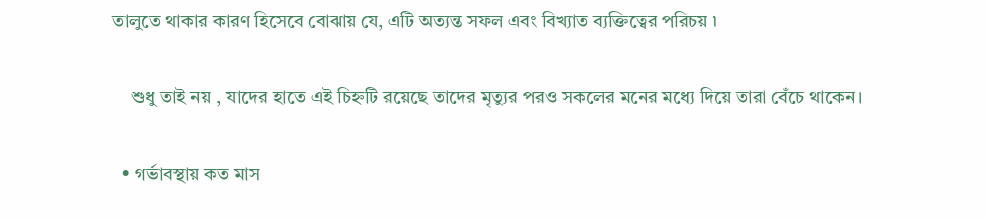তালুতে থাকার কারণ হিসেবে বোঝায় যে, এটি অত্যন্ত সফল এবং বিখ্যাত ব্যক্তিত্বের পরিচয় ৷

    শুধু তাই নয় , যাদের হাতে এই চিহ্নটি রয়েছে তাদের মৃত্যুর পরও সকলের মনের মধ্যে দিয়ে তারা বেঁচে থাকেন।

  • গর্ভাবস্থায় কত মাস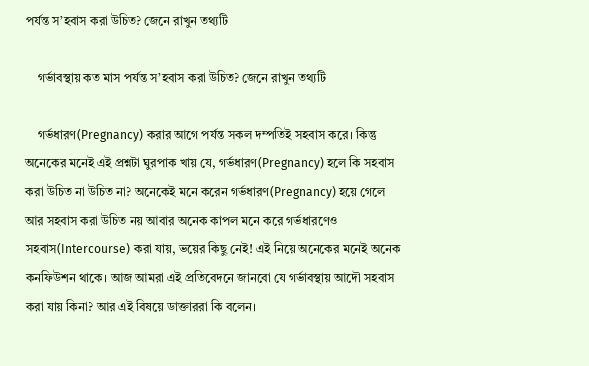পর্যন্ত স’হবাস করা উচিত? জেনে রাখুন তথ্যটি

    গর্ভাবস্থায় কত মাস পর্যন্ত স’হবাস করা উচিত? জেনে রাখুন তথ্যটি

    গর্ভধারণ(Pregnancy) করার আগে পর্যন্ত সকল দম্পতিই সহবাস করে। কিন্তু অনেকের মনেই এই প্রশ্নটা ঘুরপাক খায় যে, গর্ভধারণ(Pregnancy) হলে কি সহবাস করা উচিত না উচিত না? অনেকেই মনে করেন গর্ভধারণ(Pregnancy) হয়ে গেলে আর সহবাস করা উচিত নয় আবার অনেক কাপল মনে করে গর্ভধারণেও সহবাস(Intercourse) করা যায়, ভয়ের কিছু নেই! এই নিয়ে অনেকের মনেই অনেক কনফিউশন থাকে। আজ আমরা এই প্রতিবেদনে জানবো যে গর্ভাবস্থায় আদৌ সহবাস করা যায় কিনা? আর এই বিষয়ে ডাক্তাররা কি বলেন।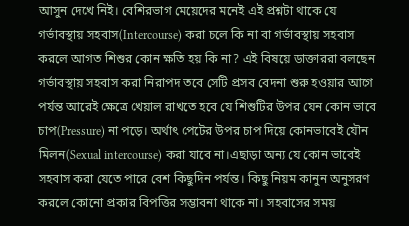আসুন দেখে নিই। বেশিরভাগ মেয়েদের মনেই এই প্রশ্নটা থাকে যে গর্ভাবস্থায় সহবাস(Intercourse) করা চলে কি না বা গর্ভাবস্থায় সহবাস করলে আগত শিশুর কোন ক্ষতি হয় কি না? এই বিষয়ে ডাক্তাররা বলছেন গর্ভাবস্থায় সহবাস করা নিরাপদ তবে সেটি প্রসব বেদনা শুরু হওয়ার আগে পর্যন্ত আরেই ক্ষেত্রে খেয়াল রাখতে হবে যে শিশুটির উপর যেন কোন ভাবে চাপ(Pressure) না পড়ে। অর্থাৎ পেটের উপর চাপ দিয়ে কোনভাবেই যৌন মিলন(Sexual intercourse) করা যাবে না।এছাড়া অন্য যে কোন ভাবেই সহবাস করা যেতে পারে বেশ কিছুদিন পর্যন্ত। কিছু নিয়ম কানুন অনুসরণ করলে কোনো প্রকার বিপত্তির সম্ভাবনা থাকে না। সহবাসের সময়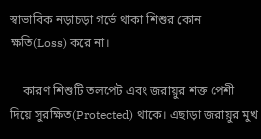স্বাভাবিক নড়াচড়া গর্ভে থাকা শিশুর কোন ক্ষতি(Loss) করে না।

    কারণ শিশুটি তলপেট এবং জরায়ুর শক্ত পেশী দিয়ে সুরক্ষিত(Protected) থাকে। এছাড়া জরায়ুর মুখ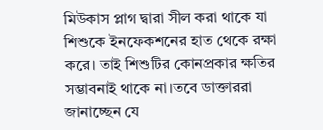মিউকাস প্লাগ দ্বারা সীল করা থাকে যা শিশুকে ইনফেকশনের হাত থেকে রক্ষা করে। তাই শিশুটির কোনপ্রকার ক্ষতির সম্ভাবনাই থাকে না।তবে ডাক্তাররা জানাচ্ছেন যে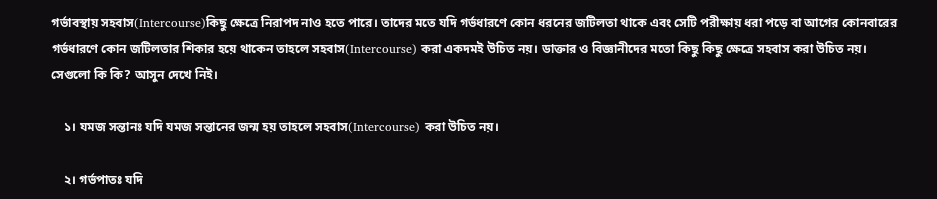গর্ভাবস্থায় সহবাস(Intercourse)কিছু ক্ষেত্রে নিরাপদ নাও হতে পারে। তাদের মতে যদি গর্ভধারণে কোন ধরনের জটিলতা থাকে এবং সেটি পরীক্ষায় ধরা পড়ে বা আগের কোনবারের গর্ভধারণে কোন জটিলতার শিকার হয়ে থাকেন তাহলে সহবাস(Intercourse) করা একদমই উচিত নয়। ডাক্তার ও বিজ্ঞানীদের মতো কিছু কিছু ক্ষেত্রে সহবাস করা উচিত নয়। সেগুলো কি কি? আসুন দেখে নিই।

    ১। যমজ সন্তানঃ যদি যমজ সন্তানের জন্ম হয় তাহলে সহবাস(Intercourse) করা উচিত নয়।

    ২। গর্ভপাতঃ যদি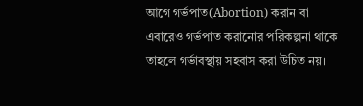আগে গর্ভপাত(Abortion) করান বা এবারেও গর্ভপাত করানোর পরিকল্পনা থাকে তাহলে গর্ভাবস্থায় সহবাস করা উচিত নয়।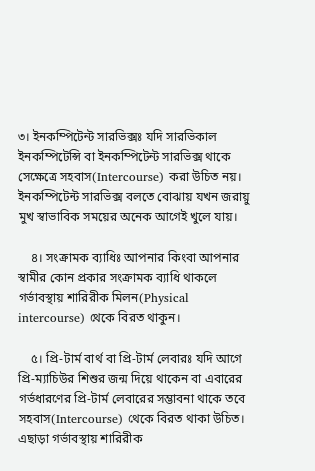৩। ইনকম্পিটেন্ট সারভিক্সঃ যদি সারভিকাল ইনকম্পিটেন্সি বা ইনকম্পিটেন্ট সারভিক্স থাকে সেক্ষেত্রে সহবাস(Intercourse) করা উচিত নয়। ইনকম্পিটেন্ট সারভিক্স বলতে বোঝায় যখন জরায়ু মুখ স্বাভাবিক সময়ের অনেক আগেই খুলে যায়।

    ৪। সংক্রামক ব্যাধিঃ আপনার কিংবা আপনার স্বামীর কোন প্রকার সংক্রামক ব্যাধি থাকলে গর্ভাবস্থায় শারিরীক মিলন(Physical intercourse) থেকে বিরত থাকুন।

    ৫। প্রি-টার্ম বার্থ বা প্রি-টার্ম লেবারঃ যদি আগে প্রি-ম্যাচিউর শিশুর জন্ম দিয়ে থাকেন বা এবারের গর্ভধারণের প্রি-টার্ম লেবারের সম্ভাবনা থাকে তবে সহবাস(Intercourse) থেকে বিরত থাকা উচিত। এছাড়া গর্ভাবস্থায় শারিরীক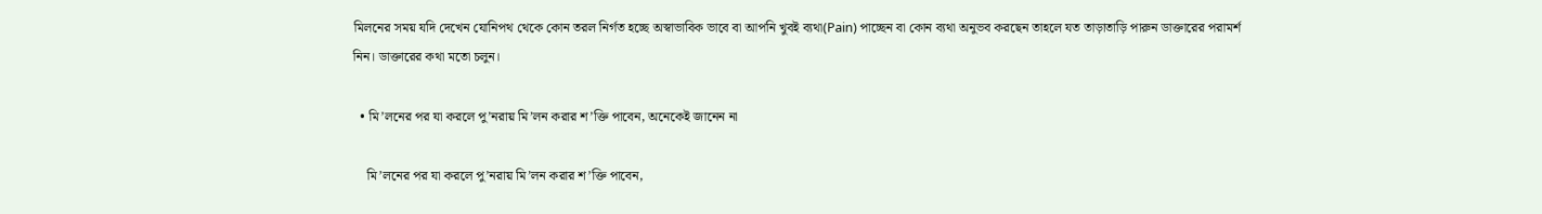মিলনের সময় যদি দেখেন যোনিপথ থেকে কোন তরল নির্গত হচ্ছে অস্বাভাবিক ভাবে বা আপনি খুবই ব্যথা(Pain) পাচ্ছেন বা কোন ব্যথা অনুভব করছেন তাহলে যত তাড়াতাড়ি পারুন ডাক্তারের পরামর্শ নিন। ডাক্তারের কথা মতো চলুন।

  • মি’লনের পর যা করলে পু’নরায় মি’লন করার শ’ক্তি পাবেন, অনেকেই জানেন না

    মি’লনের পর যা করলে পু’নরায় মি’লন করার শ’ক্তি পাবেন,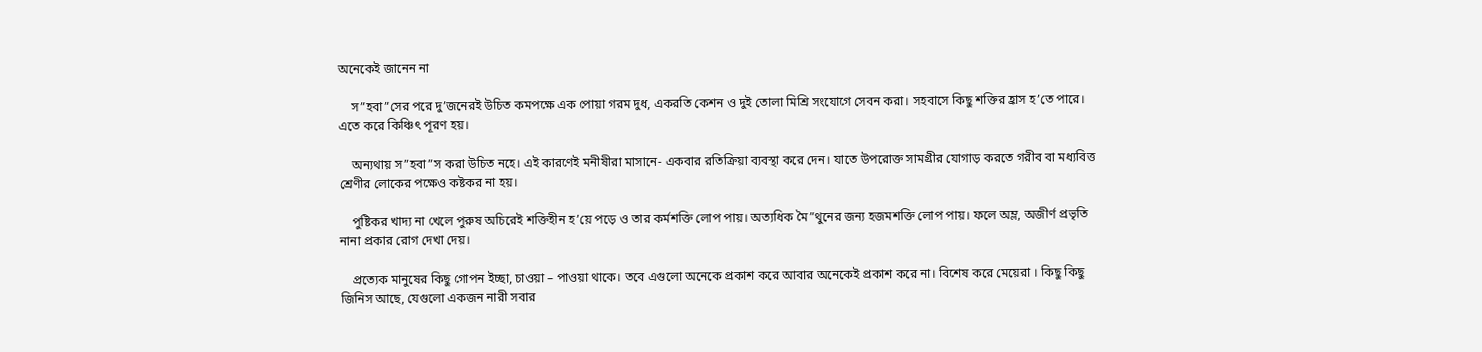অনেকেই জানেন না

    স”হবা”সের পরে দু’জনেরই উচিত কমপক্ষে এক পোয়া গরম দুধ, একরতি কেশন ও দুই তোলা মিশ্রি সংযোগে সেবন করা। সহবাসে কিছু শক্তির হ্রাস হ’তে পারে। এতে করে কিঞ্চিৎ পূরণ হয়।

    অন্যথায় স”হবা”স করা উচিত নহে। এই কারণেই মনীষীরা মাসানে- একবার রতিক্রিয়া ব্যবস্থা করে দেন। যাতে উপরোক্ত সামগ্রীর যোগাড় করতে গরীব বা মধ্যবিত্ত শ্রেণীর লোকের পক্ষেও কষ্টকর না হয়।

    পুষ্টিকর খাদ্য না খেলে পুরুষ অচিরেই শক্তিহীন হ’য়ে পড়ে ও তার কর্মশক্তি লোপ পায়। অত্যধিক মৈ”থুনের জন্য হজমশক্তি লোপ পায়। ফলে অম্ল, অজীর্ণ প্রভৃতি নানা প্রকার রোগ দেখা দেয়।

    প্রত্যেক মানুষের কিছু গোপন ইচ্ছা, চাওয়া – পাওয়া থাকে। তবে এগুলো অনেকে প্রকাশ করে আবার অনেকেই প্রকাশ করে না। বিশেষ করে মেয়েরা । কিছু কিছু জিনিস আছে, যেগুলো একজন নারী সবার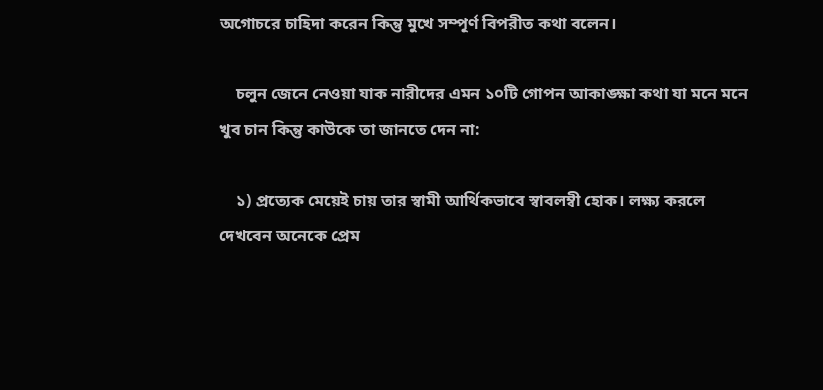অগোচরে চাহিদা করেন কিন্তু মুখে সম্পূর্ণ বিপরীত কথা বলেন।

    চলুন জেনে নেওয়া যাক নারীদের এমন ১০টি গোপন আকাঙ্ক্ষা কথা যা মনে মনে খুব চান কিন্তু কাউকে তা জানতে দেন না:

    ১) প্রত্যেক মেয়েই চায় তার স্বামী আর্থিকভাবে স্বাবলম্বী হোক। লক্ষ্য করলে দেখবেন অনেকে প্রেম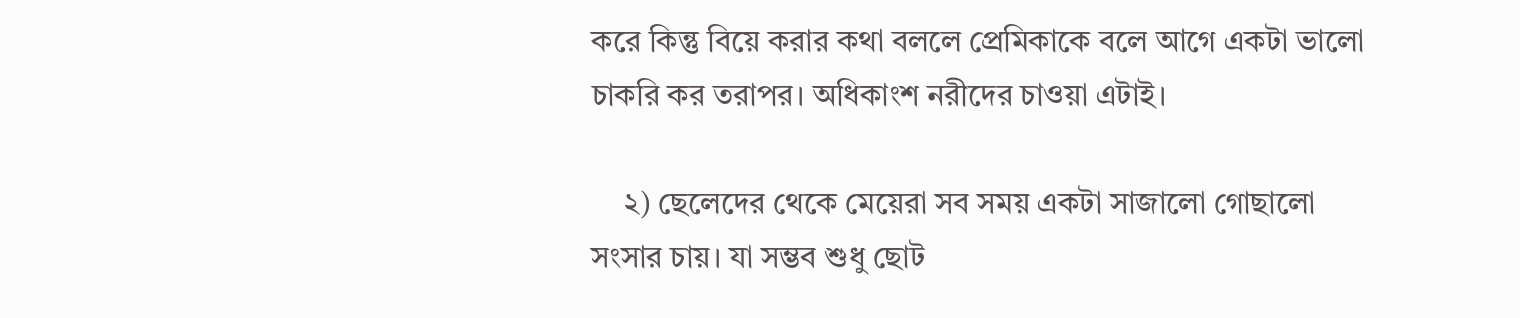করে কিন্তু বিয়ে করার কথা বললে প্রেমিকাকে বলে আগে একটা ভালো চাকরি কর তরাপর। অধিকাংশ নরীদের চাওয়া এটাই।

    ২) ছেলেদের থেকে মেয়েরা সব সময় একটা সাজালো গোছালো সংসার চায়। যা সম্ভব শুধু ছোট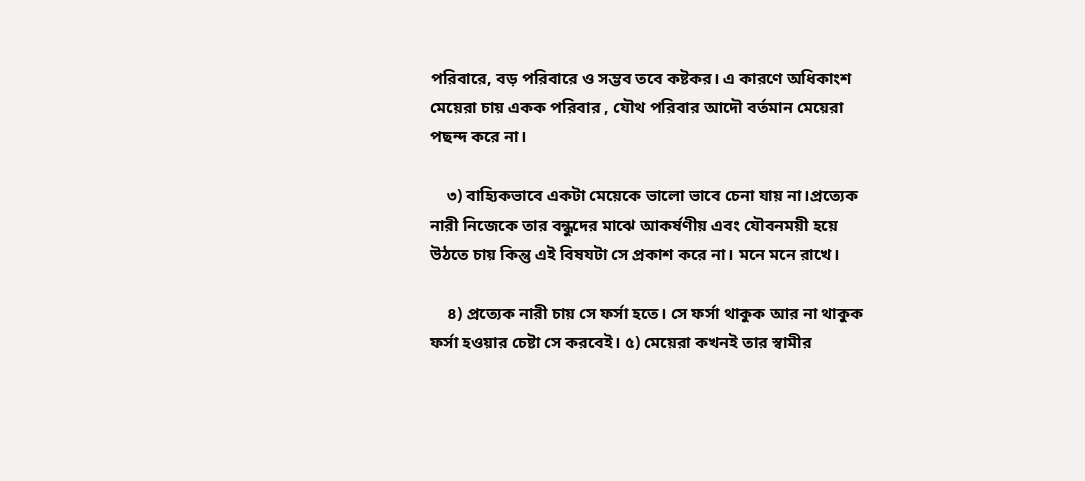পরিবারে, বড় পরিবারে ও সম্ভব তবে কষ্টকর। এ কারণে অধিকাংশ মেয়েরা চায় একক পরিবার , যৌথ পরিবার আদৌ বর্তমান মেয়েরা পছন্দ করে না।

    ৩) বাহ্যিকভাবে একটা মেয়েকে ভালো ভাবে চেনা যায় না।প্রত্যেক নারী নিজেকে তার বন্ধুদের মাঝে আকর্ষণীয় এবং যৌবনময়ী হয়ে উঠতে চায় কিন্তু এই বিষযটা সে প্রকাশ করে না। মনে মনে রাখে।

    ৪) প্রত্যেক নারী চায় সে ফর্সা হতে। সে ফর্সা থাকুক আর না থাকুক ফর্সা হওয়ার চেষ্টা সে করবেই। ৫) মেয়েরা কখনই তার স্বামীর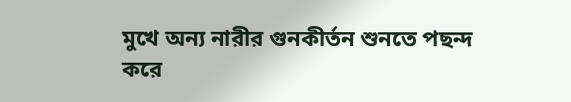মুখে অন্য নারীর গুনকীর্তন শুনতে পছন্দ করে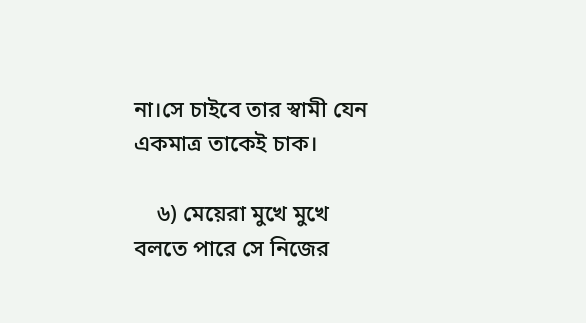না।সে চাইবে তার স্বামী যেন একমাত্র তাকেই চাক।

    ৬) মেয়েরা মুখে মুখে বলতে পারে সে নিজের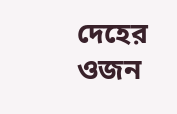দেহের ওজন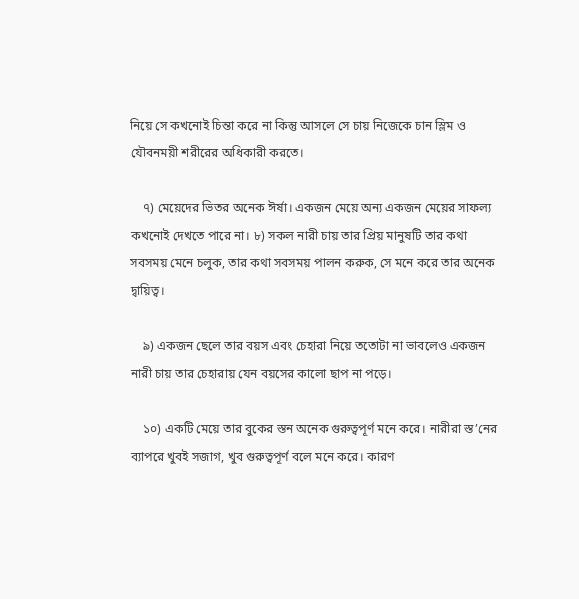নিয়ে সে কখনোই চিন্তা করে না কিন্তু আসলে সে চায় নিজেকে চান স্লিম ও যৌবনময়ী শরীরের অধিকারী করতে।

    ৭) মেয়েদের ভিতর অনেক ঈর্ষা। একজন মেয়ে অন্য একজন মেয়ের সাফল্য কখনোই দেখতে পারে না। ৮) সকল নারী চায় তার প্রিয় মানুষটি তার কথা সবসময় মেনে চলুক, তার কথা সবসময় পালন করুক, সে মনে করে তার অনেক দ্বায়িত্ব।

    ৯) একজন ছেলে তার বয়স এবং চেহারা নিয়ে ততোটা না ভাবলেও একজন নারী চায় তার চেহারায় যেন বয়সের কালো ছাপ না পড়ে।

    ১০) একটি মেয়ে তার বুকের স্তন অনেক গুরুত্বপূর্ণ মনে করে। নারীরা স্ত’নের ব্যাপরে খুবই সজাগ, খুব গুরুত্বপূর্ণ বলে মনে করে। কারণ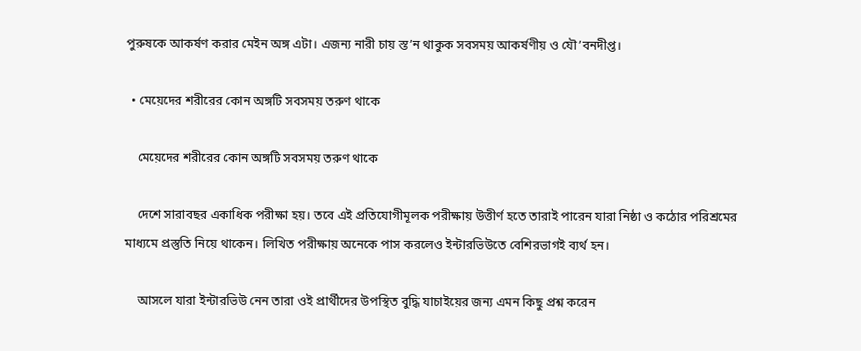পুরুষকে আকর্ষণ করার মেইন অঙ্গ এটা। এজন্য নারী চায় স্ত’ন থাকুক সবসময় আকর্ষণীয় ও যৌ’বনদীপ্ত।

  • মেয়েদের শরীরের কোন অঙ্গটি সবসময় তরুণ থাকে

    মেয়েদের শরীরের কোন অঙ্গটি সবসময় তরুণ থাকে

    দেশে সারাবছর একাধিক পরীক্ষা হয়। তবে এই প্রতিযোগীমূলক পরীক্ষায় উত্তীর্ণ হতে তারাই পারেন যারা নিষ্ঠা ও কঠোর পরিশ্রমের মাধ্যমে প্রস্তুতি নিয়ে থাকেন। লিখিত পরীক্ষায় অনেকে পাস করলেও ইন্টারভিউতে বেশিরভাগই ব্যর্থ হন।

    আসলে যারা ইন্টারভিউ নেন তারা ওই প্রার্থীদের উপস্থিত বুদ্ধি যাচাইয়ের জন্য এমন কিছু প্রশ্ন করেন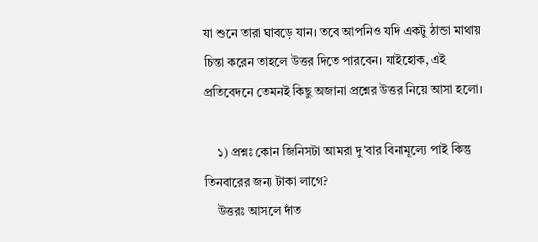যা শুনে তারা ঘাবড়ে যান। তবে আপনিও যদি একটু ঠান্ডা মাথায় চিন্তা করেন তাহলে উত্তর দিতে পারবেন। যাইহোক, এই প্রতিবেদনে তেমনই কিছু অজানা প্রশ্নের উত্তর নিয়ে আসা হলো।

    ১) প্রশ্নঃ কোন জিনিসটা আমরা দু’বার বিনামূল্যে পাই কিন্তু তিনবারের জন্য টাকা লাগে?
    উত্তরঃ আসলে দাঁত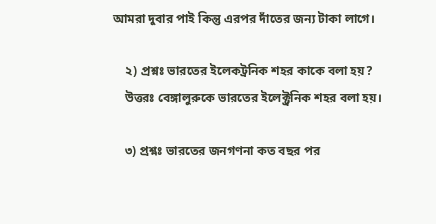আমরা দুবার পাই কিন্তু এরপর দাঁতের জন্য টাকা লাগে।

    ২) প্রশ্নঃ ভারতের ইলেকট্রনিক শহর কাকে বলা হয়?
    উত্তরঃ বেঙ্গালুরুকে ভারতের ইলেক্ট্রনিক শহর বলা হয়।

    ৩) প্রশ্নঃ ভারতের জনগণনা কত বছর পর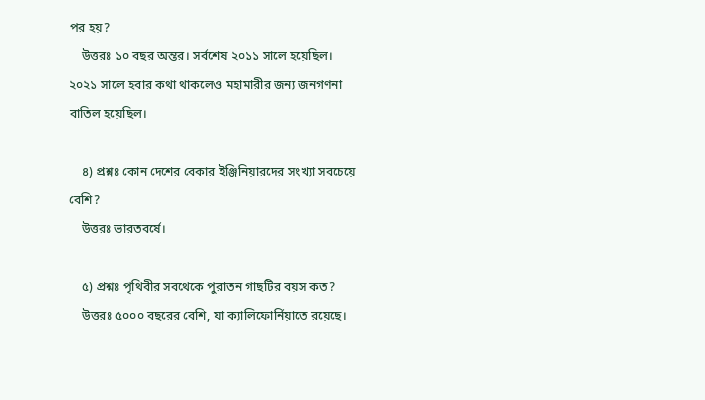পর হয়?
    উত্তরঃ ১০ বছর অন্তর। সর্বশেষ ২০১১ সালে হয়েছিল। ২০২১ সালে হবার কথা থাকলেও মহামারীর জন্য জনগণনা বাতিল হয়েছিল।

    ৪) প্রশ্নঃ কোন দেশের বেকার ইঞ্জিনিয়ারদের সংখ্যা সবচেয়ে বেশি?
    উত্তরঃ ভারতবর্ষে।

    ৫) প্রশ্নঃ পৃথিবীর সবথেকে পুরাতন গাছটির বয়স কত?
    উত্তরঃ ৫০০০ বছরের বেশি, যা ক্যালিফোর্নিয়াতে রয়েছে।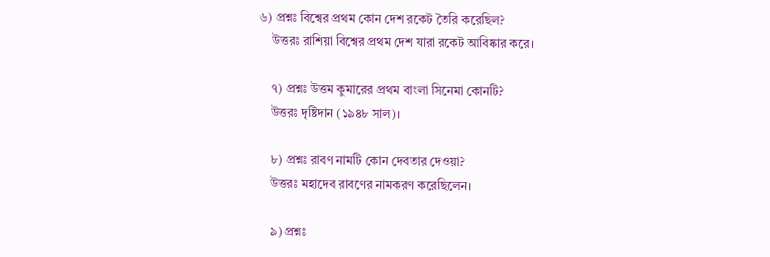৬) প্রশ্নঃ বিশ্বের প্রথম কোন দেশ রকেট তৈরি করেছিল?
    উত্তরঃ রাশিয়া বিশ্বের প্রথম দেশ যারা রকেট আবিষ্কার করে।

    ৭) প্রশ্নঃ উত্তম কুমারের প্রথম বাংলা সিনেমা কোনটি?
    উত্তরঃ দৃষ্টিদান (১৯৪৮ সাল)।

    ৮) প্রশ্নঃ রাবণ নামটি কোন দেবতার দেওয়া?
    উত্তরঃ মহাদেব রাবণের নামকরণ করেছিলেন।

    ৯) প্রশ্নঃ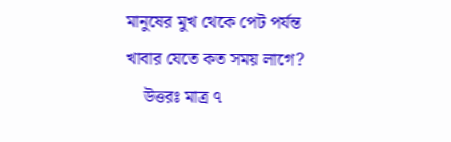মানুষের মুখ থেকে পেট পর্যন্ত খাবার যেতে কত সময় লাগে?
    উত্তরঃ মাত্র ৭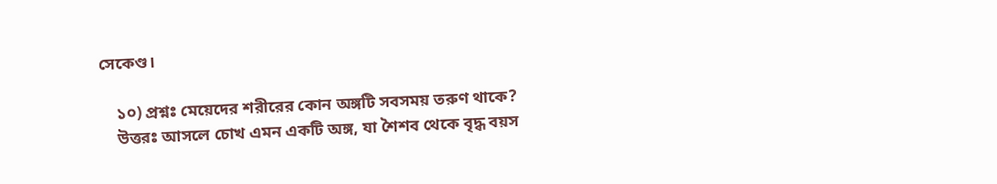সেকেণ্ড।

    ১০) প্রশ্নঃ মেয়েদের শরীরের কোন অঙ্গটি সবসময় তরুণ থাকে?
    উত্তরঃ আসলে চোখ এমন একটি অঙ্গ, যা শৈশব থেকে বৃদ্ধ বয়স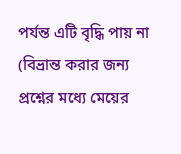পর্যন্ত এটি বৃদ্ধি পায় না (বিভ্রান্ত করার জন্য প্রশ্নের মধ্যে মেয়ের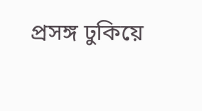প্রসঙ্গ ঢুকিয়ে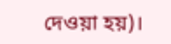দেওয়া হয়)।